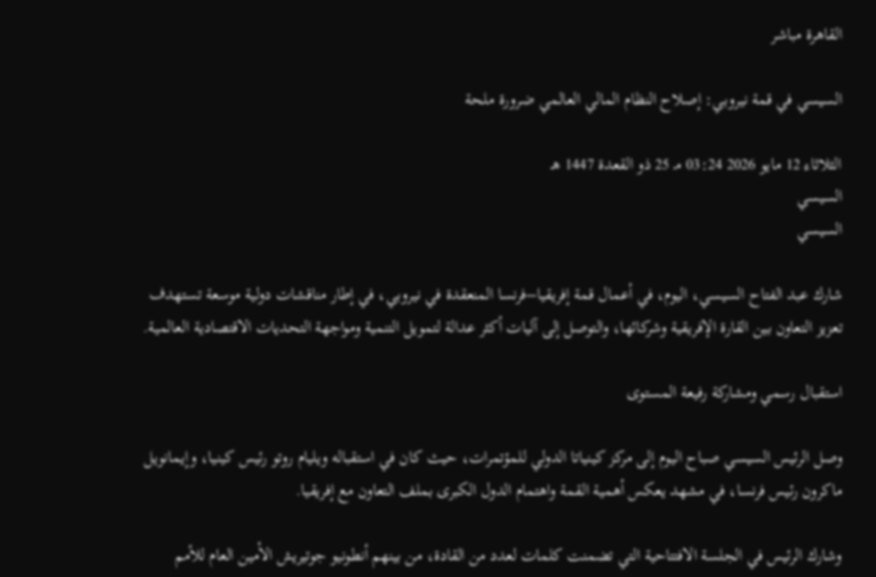القاهرة مباشر

السيسي في قمة نيروبي: إصلاح النظام المالي العالمي ضرورة ملحة

الثلاثاء 12 مايو 2026 03:24 مـ 25 ذو القعدة 1447 هـ
السيسي
السيسي

شارك عبد الفتاح السيسي، اليوم، في أعمال قمة إفريقيا–فرنسا المنعقدة في نيروبي، في إطار مناقشات دولية موسعة تستهدف تعزيز التعاون بين القارة الإفريقية وشركائها، والتوصل إلى آليات أكثر عدالة لتمويل التنمية ومواجهة التحديات الاقتصادية العالمية.

استقبال رسمي ومشاركة رفيعة المستوى

وصل الرئيس السيسي صباح اليوم إلى مركز كينياتا الدولي للمؤتمرات، حيث كان في استقباله ويليام روتو رئيس كينيا، وإيمانويل ماكرون رئيس فرنسا، في مشهد يعكس أهمية القمة واهتمام الدول الكبرى بملف التعاون مع إفريقيا.

وشارك الرئيس في الجلسة الافتتاحية التي تضمنت كلمات لعدد من القادة، من بينهم أنطونيو جوتيريش الأمين العام للأمم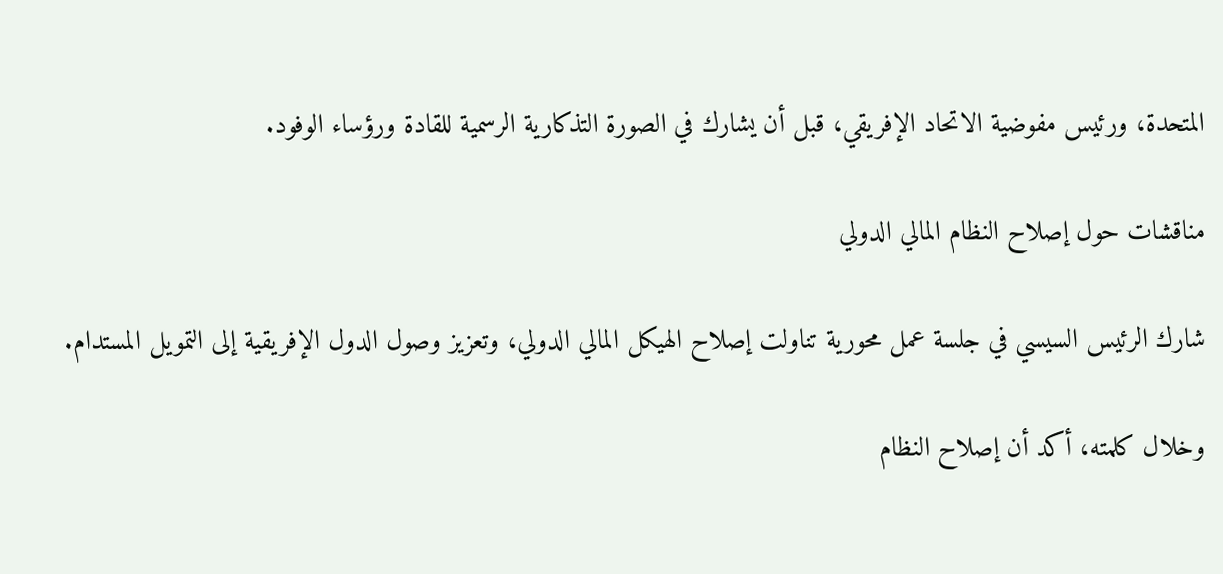المتحدة، ورئيس مفوضية الاتحاد الإفريقي، قبل أن يشارك في الصورة التذكارية الرسمية للقادة ورؤساء الوفود.

مناقشات حول إصلاح النظام المالي الدولي

شارك الرئيس السيسي في جلسة عمل محورية تناولت إصلاح الهيكل المالي الدولي، وتعزيز وصول الدول الإفريقية إلى التمويل المستدام.

وخلال كلمته، أكد أن إصلاح النظام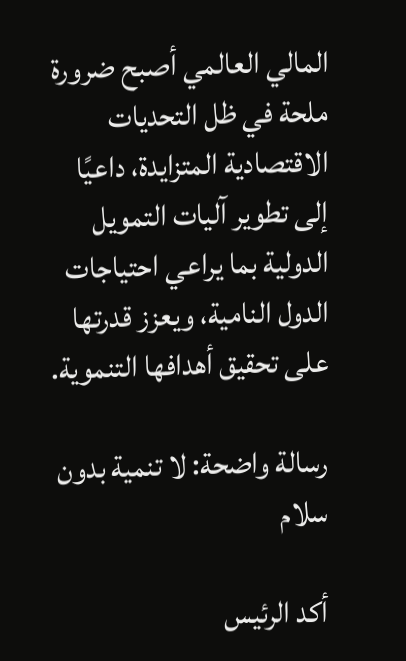المالي العالمي أصبح ضرورة ملحة في ظل التحديات الاقتصادية المتزايدة، داعيًا إلى تطوير آليات التمويل الدولية بما يراعي احتياجات الدول النامية، ويعزز قدرتها على تحقيق أهدافها التنموية.

رسالة واضحة: لا تنمية بدون سلام

أكد الرئيس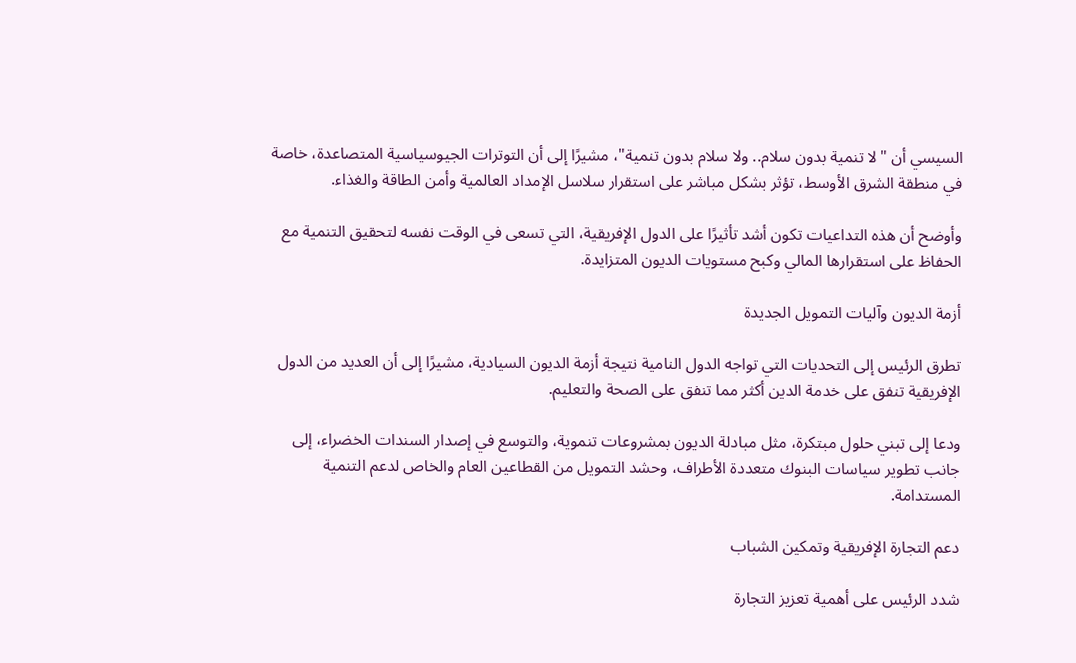السيسي أن "لا تنمية بدون سلام.. ولا سلام بدون تنمية"، مشيرًا إلى أن التوترات الجيوسياسية المتصاعدة، خاصة في منطقة الشرق الأوسط، تؤثر بشكل مباشر على استقرار سلاسل الإمداد العالمية وأمن الطاقة والغذاء.

وأوضح أن هذه التداعيات تكون أشد تأثيرًا على الدول الإفريقية، التي تسعى في الوقت نفسه لتحقيق التنمية مع الحفاظ على استقرارها المالي وكبح مستويات الديون المتزايدة.

أزمة الديون وآليات التمويل الجديدة

تطرق الرئيس إلى التحديات التي تواجه الدول النامية نتيجة أزمة الديون السيادية، مشيرًا إلى أن العديد من الدول الإفريقية تنفق على خدمة الدين أكثر مما تنفق على الصحة والتعليم.

ودعا إلى تبني حلول مبتكرة، مثل مبادلة الديون بمشروعات تنموية، والتوسع في إصدار السندات الخضراء، إلى جانب تطوير سياسات البنوك متعددة الأطراف، وحشد التمويل من القطاعين العام والخاص لدعم التنمية المستدامة.

دعم التجارة الإفريقية وتمكين الشباب

شدد الرئيس على أهمية تعزيز التجارة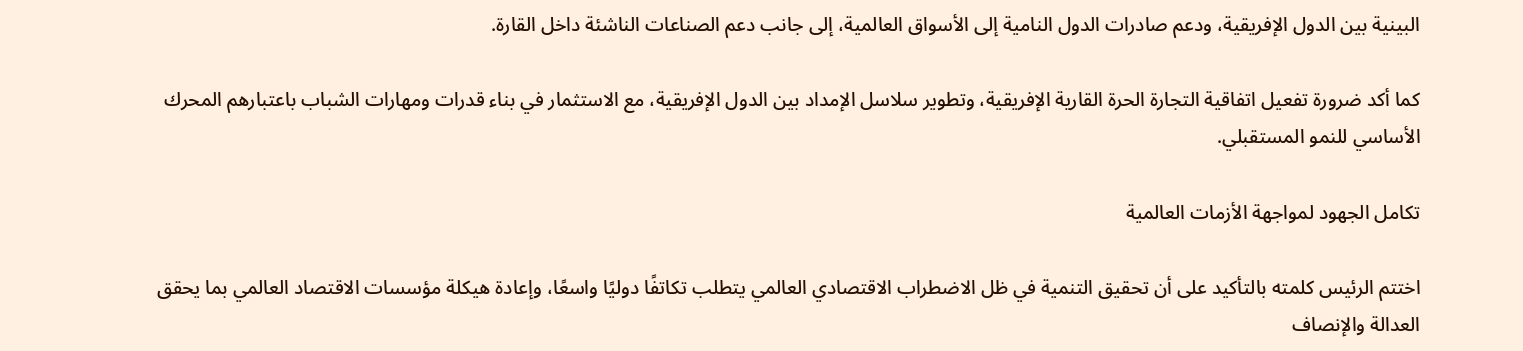البينية بين الدول الإفريقية، ودعم صادرات الدول النامية إلى الأسواق العالمية، إلى جانب دعم الصناعات الناشئة داخل القارة.

كما أكد ضرورة تفعيل اتفاقية التجارة الحرة القارية الإفريقية، وتطوير سلاسل الإمداد بين الدول الإفريقية، مع الاستثمار في بناء قدرات ومهارات الشباب باعتبارهم المحرك الأساسي للنمو المستقبلي.

تكامل الجهود لمواجهة الأزمات العالمية

اختتم الرئيس كلمته بالتأكيد على أن تحقيق التنمية في ظل الاضطراب الاقتصادي العالمي يتطلب تكاتفًا دوليًا واسعًا، وإعادة هيكلة مؤسسات الاقتصاد العالمي بما يحقق العدالة والإنصاف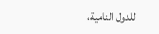للدول النامية،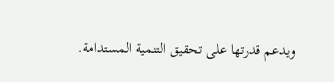ويدعم قدرتها على تحقيق التنمية المستدامة.